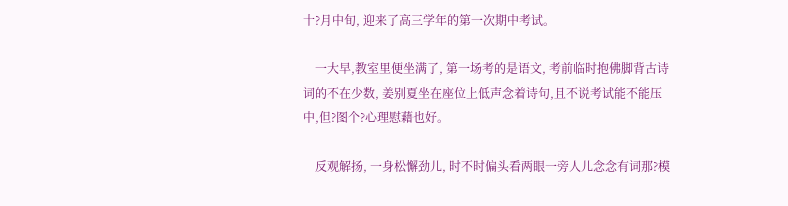十?月中旬, 迎来了高三学年的第一次期中考试。

    一大早,教室里便坐满了, 第一场考的是语文, 考前临时抱佛脚背古诗词的不在少数, 姜别夏坐在座位上低声念着诗句,且不说考试能不能压中,但?图个?心理慰藉也好。

    反观解扬, 一身松懈劲儿, 时不时偏头看两眼一旁人儿念念有词那?模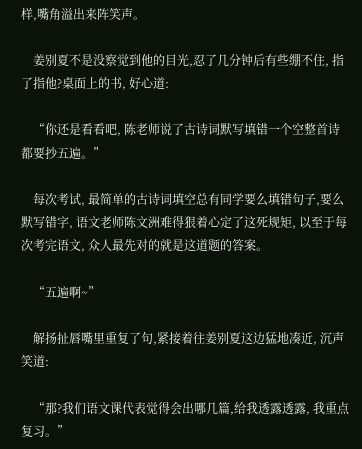样,嘴角溢出来阵笑声。

    姜别夏不是没察觉到他的目光,忍了几分钟后有些绷不住, 指了指他?桌面上的书, 好心道:

    “你还是看看吧, 陈老师说了古诗词默写填错一个空整首诗都要抄五遍。”

    每次考试, 最简单的古诗词填空总有同学要么填错句子,要么默写错字, 语文老师陈文洲难得狠着心定了这死规矩, 以至于每次考完语文, 众人最先对的就是这道题的答案。

    “五遍啊~”

    解扬扯唇嘴里重复了句,紧接着往姜别夏这边猛地凑近, 沉声笑道:

    “那?我们语文课代表觉得会出哪几篇,给我透露透露, 我重点复习。”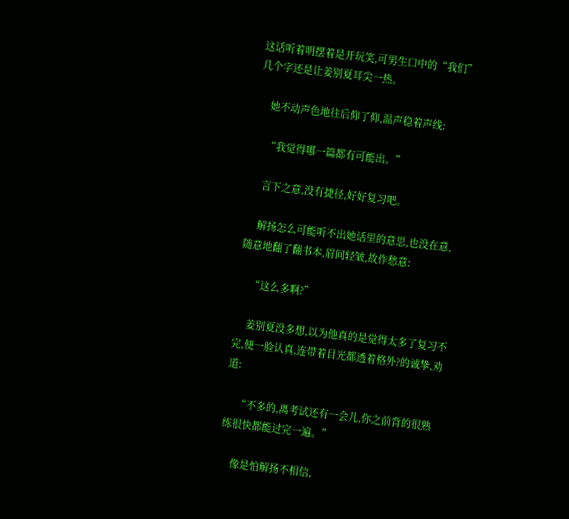这话听着明摆着是开玩笑,可男生口中的“我们”几个字还是让姜别夏耳尖一热。

    她不动声色地往后仰了仰,温声稳着声线:

    “我觉得哪一篇都有可能出。”

    言下之意,没有捷径,好好复习吧。

    解扬怎么可能听不出她话里的意思,也没在意,随意地翻了翻书本,眉间轻皱,故作愁意:

    “这么多啊?”

    姜别夏没多想,以为他真的是觉得太多了复习不完,便一脸认真,连带着目光都透着格外?的诚挚,劝道:

    “不多的,离考试还有一会儿,你之前背的很熟练很快都能过完一遍。”

    像是怕解扬不相信,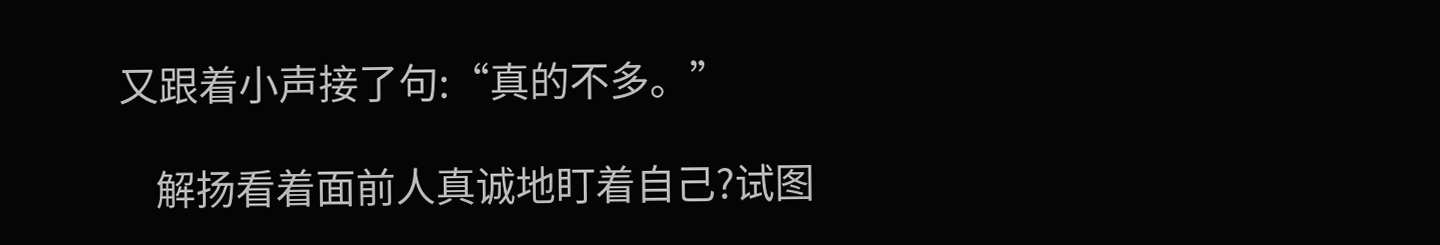又跟着小声接了句:“真的不多。”

    解扬看着面前人真诚地盯着自己?试图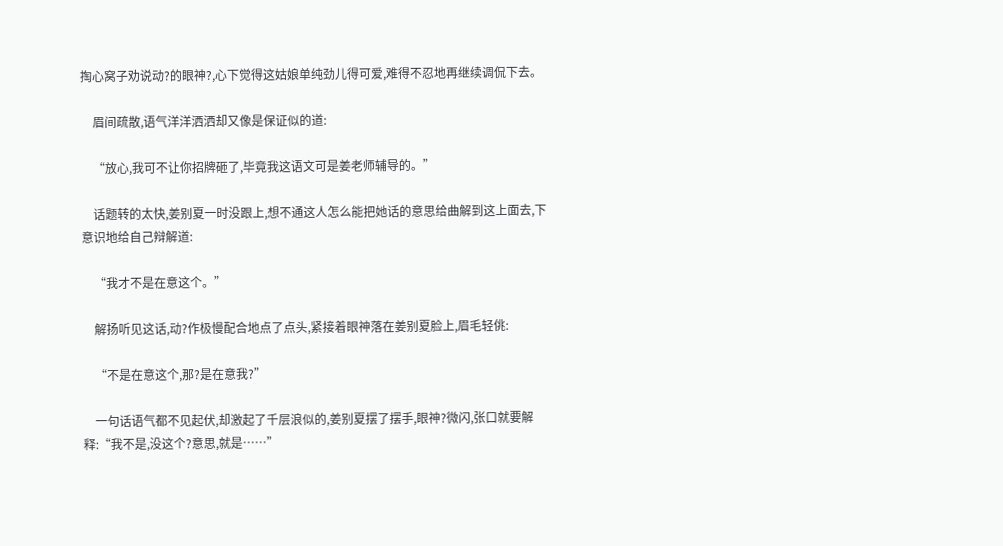掏心窝子劝说动?的眼神?,心下觉得这姑娘单纯劲儿得可爱,难得不忍地再继续调侃下去。

    眉间疏散,语气洋洋洒洒却又像是保证似的道:

    “放心,我可不让你招牌砸了,毕竟我这语文可是姜老师辅导的。”

    话题转的太快,姜别夏一时没跟上,想不通这人怎么能把她话的意思给曲解到这上面去,下意识地给自己辩解道:

    “我才不是在意这个。”

    解扬听见这话,动?作极慢配合地点了点头,紧接着眼神落在姜别夏脸上,眉毛轻佻:

    “不是在意这个,那?是在意我?”

    一句话语气都不见起伏,却激起了千层浪似的,姜别夏摆了摆手,眼神?微闪,张口就要解释:“我不是,没这个?意思,就是……”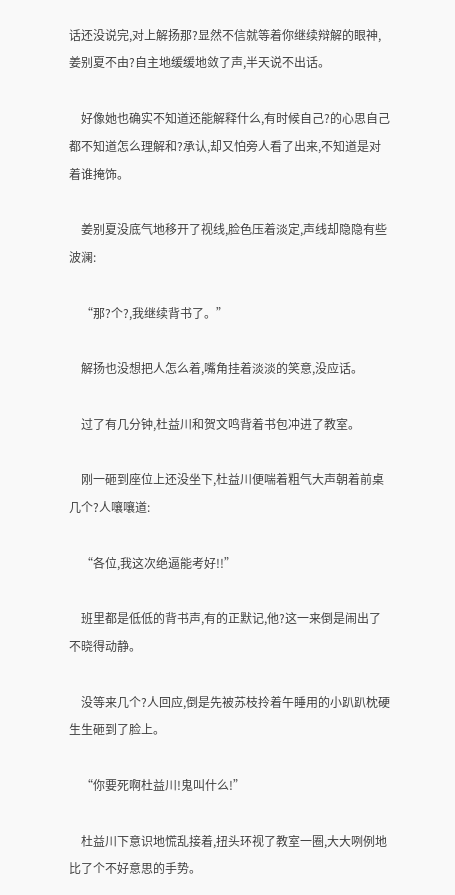话还没说完,对上解扬那?显然不信就等着你继续辩解的眼神,姜别夏不由?自主地缓缓地敛了声,半天说不出话。

    好像她也确实不知道还能解释什么,有时候自己?的心思自己都不知道怎么理解和?承认,却又怕旁人看了出来,不知道是对着谁掩饰。

    姜别夏没底气地移开了视线,脸色压着淡定,声线却隐隐有些波澜:

    “那?个?,我继续背书了。”

    解扬也没想把人怎么着,嘴角挂着淡淡的笑意,没应话。

    过了有几分钟,杜益川和贺文鸣背着书包冲进了教室。

    刚一砸到座位上还没坐下,杜益川便喘着粗气大声朝着前桌几个?人嚷嚷道:

    “各位,我这次绝逼能考好!!”

    班里都是低低的背书声,有的正默记,他?这一来倒是闹出了不晓得动静。

    没等来几个?人回应,倒是先被苏枝拎着午睡用的小趴趴枕硬生生砸到了脸上。

    “你要死啊杜益川!鬼叫什么!”

    杜益川下意识地慌乱接着,扭头环视了教室一圈,大大咧例地比了个不好意思的手势。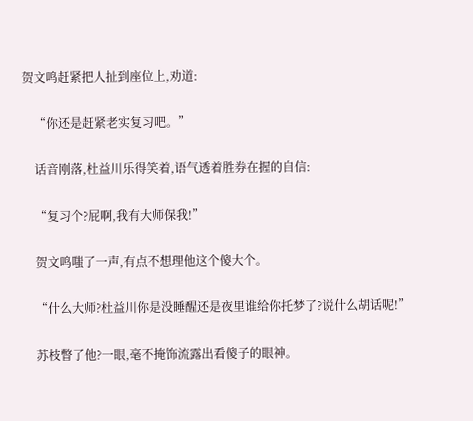贺文鸣赶紧把人扯到座位上,劝道:

    “你还是赶紧老实复习吧。”

    话音刚落,杜益川乐得笑着,语气透着胜券在握的自信:

    “复习个?屁啊,我有大师保我!”

    贺文鸣嗤了一声,有点不想理他这个傻大个。

    “什么大师?杜益川你是没睡醒还是夜里谁给你托梦了?说什么胡话呢!”

    苏枝瞥了他?一眼,毫不掩饰流露出看傻子的眼神。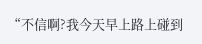“不信啊?我今天早上路上碰到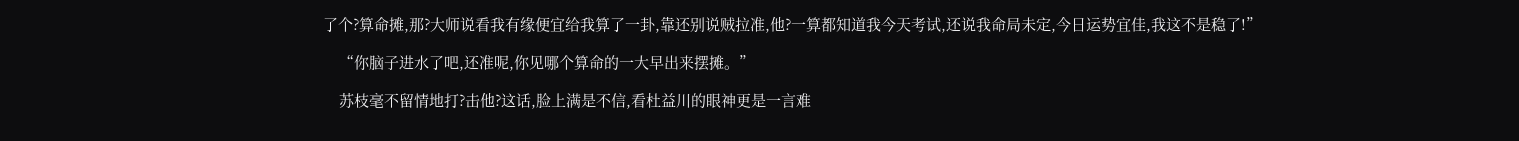了个?算命摊,那?大师说看我有缘便宜给我算了一卦,靠还别说贼拉准,他?一算都知道我今天考试,还说我命局未定,今日运势宜佳,我这不是稳了!”

    “你脑子进水了吧,还准呢,你见哪个算命的一大早出来摆摊。”

    苏枝毫不留情地打?击他?这话,脸上满是不信,看杜益川的眼神更是一言难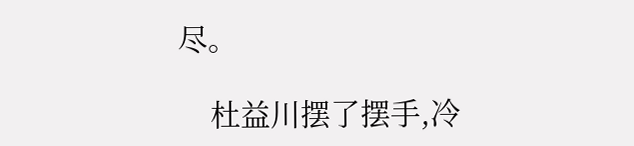尽。

    杜益川摆了摆手,冷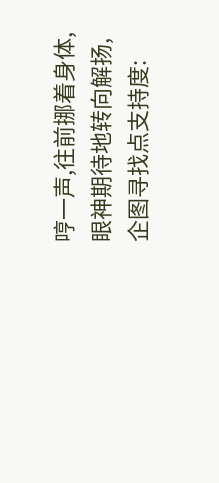哼一声,往前挪着身体,眼神期待地转向解扬,企图寻找点支持度: